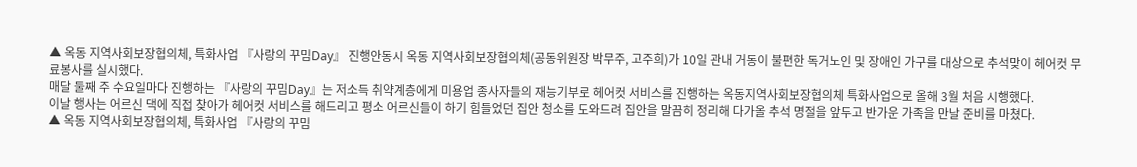▲ 옥동 지역사회보장협의체, 특화사업 『사랑의 꾸밈Day』 진행안동시 옥동 지역사회보장협의체(공동위원장 박무주, 고주희)가 10일 관내 거동이 불편한 독거노인 및 장애인 가구를 대상으로 추석맞이 헤어컷 무료봉사를 실시했다.
매달 둘째 주 수요일마다 진행하는 『사랑의 꾸밈Day』는 저소득 취약계층에게 미용업 종사자들의 재능기부로 헤어컷 서비스를 진행하는 옥동지역사회보장협의체 특화사업으로 올해 3월 처음 시행했다.
이날 행사는 어르신 댁에 직접 찾아가 헤어컷 서비스를 해드리고 평소 어르신들이 하기 힘들었던 집안 청소를 도와드려 집안을 말끔히 정리해 다가올 추석 명절을 앞두고 반가운 가족을 만날 준비를 마쳤다.
▲ 옥동 지역사회보장협의체, 특화사업 『사랑의 꾸밈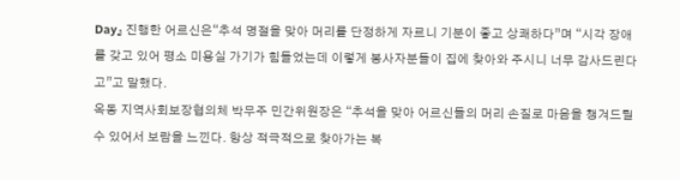Day』 진행한 어르신은“추석 명절을 맞아 머리를 단정하게 자르니 기분이 좋고 상쾌하다”며 “시각 장애를 갖고 있어 평소 미용실 가기가 힘들었는데 이렇게 봉사자분들이 집에 찾아와 주시니 너무 감사드린다고”고 말했다.
옥동 지역사회보장협의체 박무주 민간위원장은 “추석을 맞아 어르신들의 머리 손질로 마음을 챙겨드릴 수 있어서 보람을 느낀다. 항상 적극적으로 찾아가는 복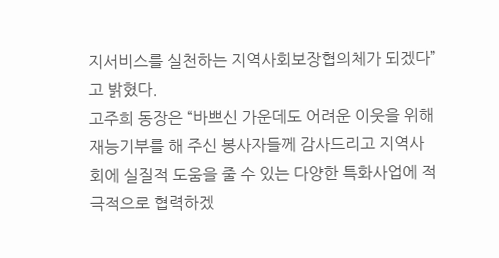지서비스를 실천하는 지역사회보장협의체가 되겠다”고 밝혔다.
고주희 동장은 “바쁘신 가운데도 어려운 이웃을 위해 재능기부를 해 주신 봉사자들께 감사드리고 지역사회에 실질적 도움을 줄 수 있는 다양한 특화사업에 적극적으로 협력하겠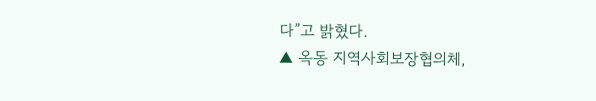다”고 밝혔다.
▲ 옥동 지역사회보장협의체,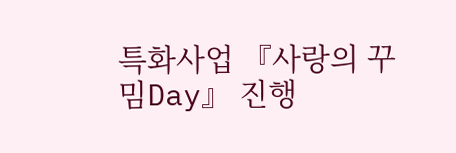특화사업 『사랑의 꾸밈Day』 진행